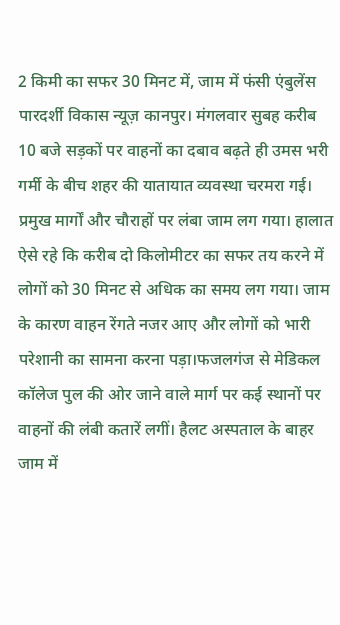2 किमी का सफर 30 मिनट में, जाम में फंसी एंबुलेंस
पारदर्शी विकास न्यूज़ कानपुर। मंगलवार सुबह करीब 10 बजे सड़कों पर वाहनों का दबाव बढ़ते ही उमस भरी गर्मी के बीच शहर की यातायात व्यवस्था चरमरा गई। प्रमुख मार्गों और चौराहों पर लंबा जाम लग गया। हालात ऐसे रहे कि करीब दो किलोमीटर का सफर तय करने में लोगों को 30 मिनट से अधिक का समय लग गया। जाम के कारण वाहन रेंगते नजर आए और लोगों को भारी परेशानी का सामना करना पड़ा।फजलगंज से मेडिकल कॉलेज पुल की ओर जाने वाले मार्ग पर कई स्थानों पर वाहनों की लंबी कतारें लगीं। हैलट अस्पताल के बाहर जाम में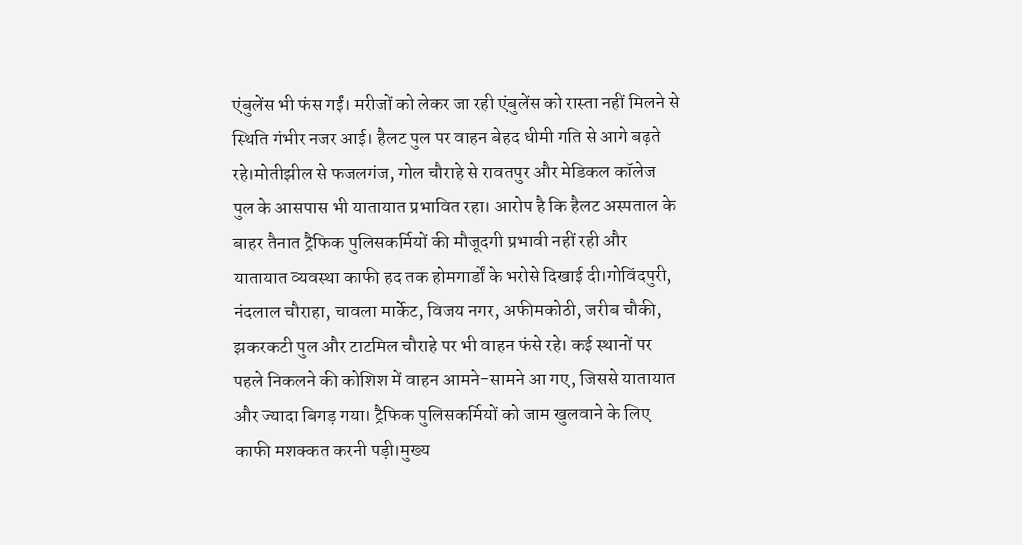एंबुलेंस भी फंस गईं। मरीजों को लेकर जा रही एंबुलेंस को रास्ता नहीं मिलने से स्थिति गंभीर नजर आई। हैलट पुल पर वाहन बेहद धीमी गति से आगे बढ़ते रहे।मोतीझील से फजलगंज, गोल चौराहे से रावतपुर और मेडिकल कॉलेज पुल के आसपास भी यातायात प्रभावित रहा। आरोप है कि हैलट अस्पताल के बाहर तैनात ट्रैफिक पुलिसकर्मियों की मौजूदगी प्रभावी नहीं रही और यातायात व्यवस्था काफी हद तक होमगार्डों के भरोसे दिखाई दी।गोविंदपुरी, नंदलाल चौराहा, चावला मार्केट, विजय नगर, अफीमकोठी, जरीब चौकी, झकरकटी पुल और टाटमिल चौराहे पर भी वाहन फंसे रहे। कई स्थानों पर पहले निकलने की कोशिश में वाहन आमने-सामने आ गए, जिससे यातायात और ज्यादा बिगड़ गया। ट्रैफिक पुलिसकर्मियों को जाम खुलवाने के लिए काफी मशक्कत करनी पड़ी।मुख्य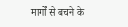मार्गों से बचने के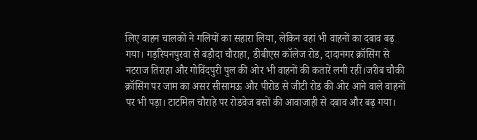लिए वाहन चालकों ने गलियों का सहारा लिया, लेकिन वहां भी वाहनों का दबाव बढ़ गया। गड़रियनपुरवा से बड़ौदा चौराहा, डीबीएस कॉलेज रोड, दादानगर क्रॉसिंग से नटराज तिराहा और गोविंदपुरी पुल की ओर भी वाहनों की कतारें लगी रहीं।जरीब चौकी क्रॉसिंग पर जाम का असर सीसामऊ और पीरोड से जीटी रोड की ओर आने वाले वाहनों पर भी पड़ा। टाटमिल चौराहे पर रोडवेज बसों की आवाजाही से दबाव और बढ़ गया।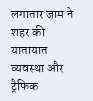लगातार जाम ने शहर की यातायात व्यवस्था और ट्रैफिक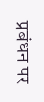प्रबंधन पर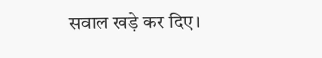सवाल खड़े कर दिए।